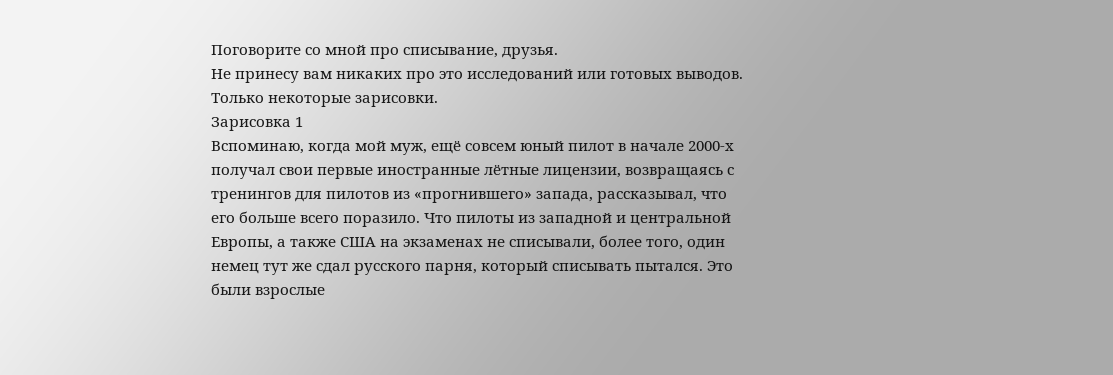Поговорите со мной про списывание, друзья.
Не принесу вам никаких про это исследований или готовых выводов. Только некоторые зарисовки.
Зарисовка 1
Вспоминаю, когда мой муж, ещё совсем юный пилот в начале 2000-х получал свои первые иностранные лётные лицензии, возвращаясь с тренингов для пилотов из «прогнившего» запада, рассказывал, что его больше всего поразило. Что пилоты из западной и центральной Европы, а также США на экзаменах не списывали, более того, один немец тут же сдал русского парня, который списывать пытался. Это были взрослые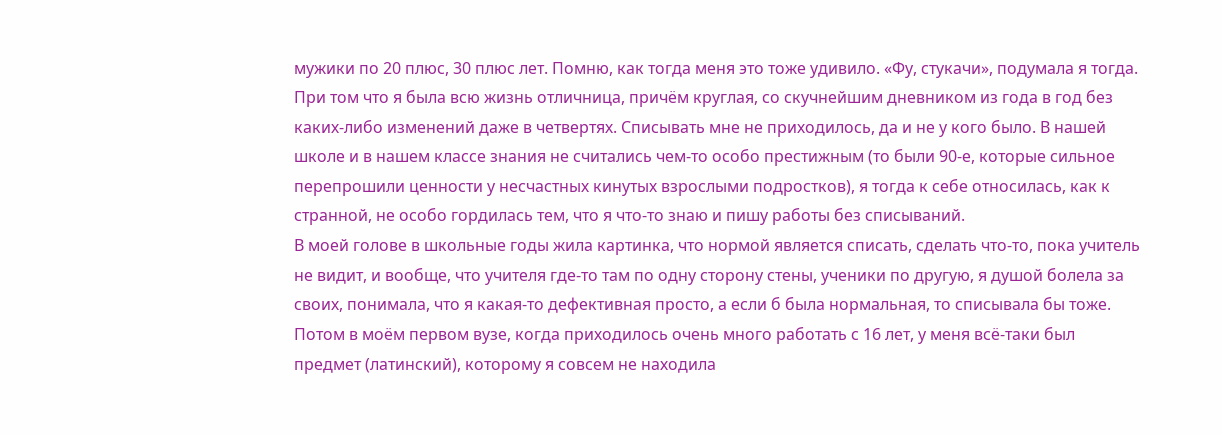мужики по 20 плюс, 30 плюс лет. Помню, как тогда меня это тоже удивило. «Фу, стукачи», подумала я тогда. При том что я была всю жизнь отличница, причём круглая, со скучнейшим дневником из года в год без каких-либо изменений даже в четвертях. Списывать мне не приходилось, да и не у кого было. В нашей школе и в нашем классе знания не считались чем-то особо престижным (то были 90-е, которые сильное перепрошили ценности у несчастных кинутых взрослыми подростков), я тогда к себе относилась, как к странной, не особо гордилась тем, что я что-то знаю и пишу работы без списываний.
В моей голове в школьные годы жила картинка, что нормой является списать, сделать что-то, пока учитель не видит, и вообще, что учителя где-то там по одну сторону стены, ученики по другую, я душой болела за своих, понимала, что я какая-то дефективная просто, а если б была нормальная, то списывала бы тоже. Потом в моём первом вузе, когда приходилось очень много работать с 16 лет, у меня всё-таки был предмет (латинский), которому я совсем не находила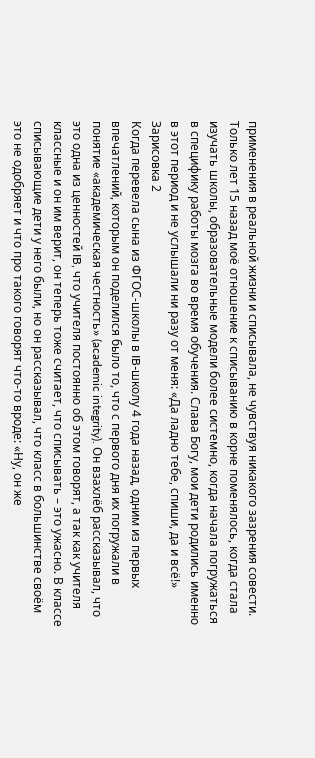применения в реальной жизни и списывала, не чувствуя никакого зазрения совести. Только лет 15 назад моё отношение к списыванию в корне поменялось, когда стала изучать школы, образовательные модели более системно, когда начала погружаться в специфику работы мозга во время обучения. Слава Богу, мои дети родились именно в этот период и не услышали ни разу от меня: «Да ладно тебе, спиши, да и всё!»
Зарисовка 2
Когда перевела сына из ФГОС-школы в IB-школу 4 года назад, одним из первых впечатлений, которым он поделился было то, что с первого дня их погружали в понятие «академическая честность» (academic integrity). Он взахлёб рассказывал, что это одна из ценностей IB, что учителя постоянно об этом говорят, а так как учителя классные и он им верит, он теперь тоже считает, что списывать – это ужасно. В классе списывающие дети у него были, но он рассказывал, что класс в большинстве своём это не одобряет и что про такого говорят что-то вроде: «Ну, он же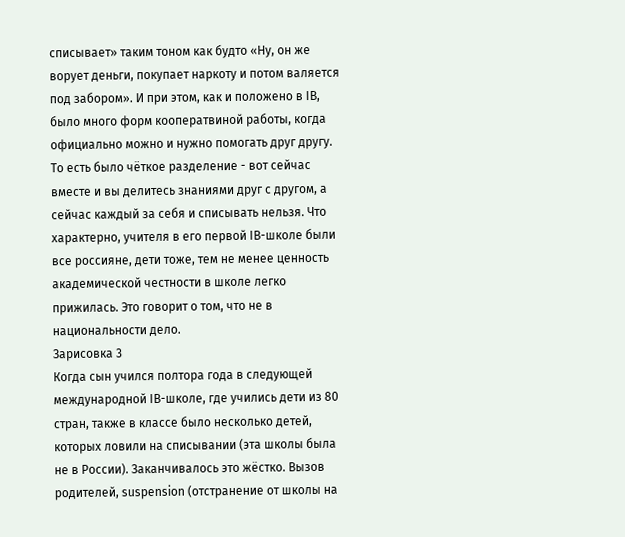списывает» таким тоном как будто «Ну, он же ворует деньги, покупает наркоту и потом валяется под забором». И при этом, как и положено в IB, было много форм кооператвиной работы, когда официально можно и нужно помогать друг другу. То есть было чёткое разделение - вот сейчас вместе и вы делитесь знаниями друг с другом, а сейчас каждый за себя и списывать нельзя. Что характерно, учителя в его первой IB-школе были все россияне, дети тоже, тем не менее ценность академической честности в школе легко прижилась. Это говорит о том, что не в национальности дело.
Зарисовка 3
Когда сын учился полтора года в следующей международной IB-школе, где учились дети из 80 стран, также в классе было несколько детей, которых ловили на списывании (эта школы была не в России). Заканчивалось это жёстко. Вызов родителей, suspension (отстранение от школы на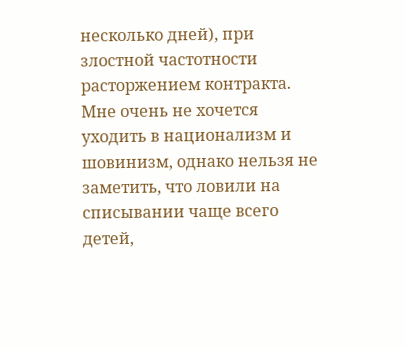несколько дней), при злостной частотности расторжением контракта. Мне очень не хочется уходить в национализм и шовинизм, однако нельзя не заметить, что ловили на списывании чаще всего детей,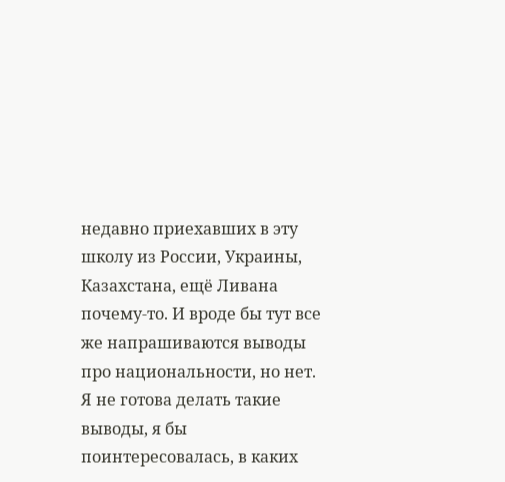недавно приехавших в эту школу из России, Украины, Казахстана, ещё Ливана почему-то. И вроде бы тут все же напрашиваются выводы про национальности, но нет. Я не готова делать такие выводы, я бы поинтересовалась, в каких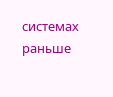системах раньше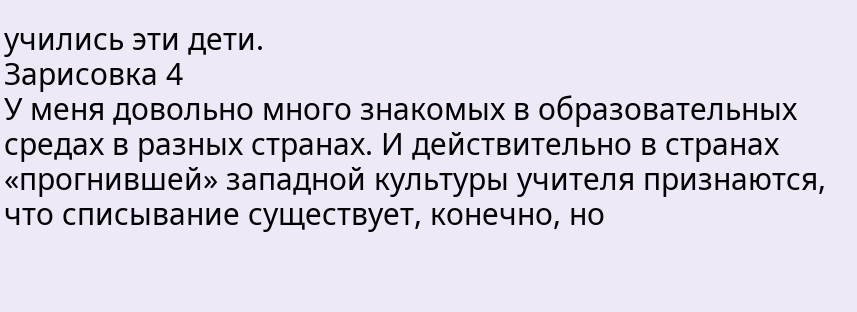учились эти дети.
Зарисовка 4
У меня довольно много знакомых в образовательных средах в разных странах. И действительно в странах «прогнившей» западной культуры учителя признаются, что списывание существует, конечно, но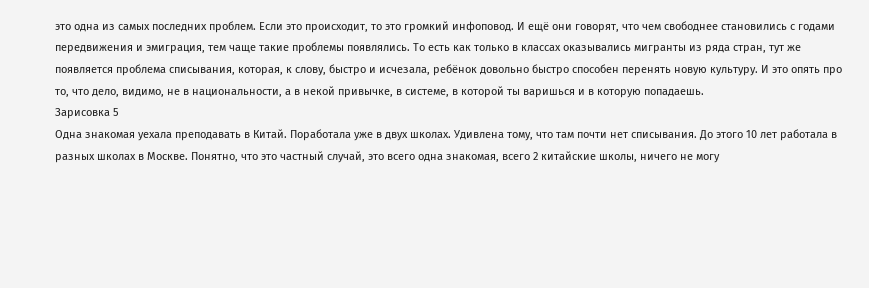это одна из самых последних проблем. Если это происходит, то это громкий инфоповод. И ещё они говорят, что чем свободнее становились с годами передвижения и эмиграция, тем чаще такие проблемы появлялись. То есть как только в классах оказывались мигранты из ряда стран, тут же появляется проблема списывания, которая, к слову, быстро и исчезала, ребёнок довольно быстро способен перенять новую культуру. И это опять про то, что дело, видимо, не в национальности, а в некой привычке, в системе, в которой ты варишься и в которую попадаешь.
Зарисовка 5
Одна знакомая уехала преподавать в Китай. Поработала уже в двух школах. Удивлена тому, что там почти нет списывания. До этого 10 лет работала в разных школах в Москве. Понятно, что это частный случай, это всего одна знакомая, всего 2 китайские школы, ничего не могу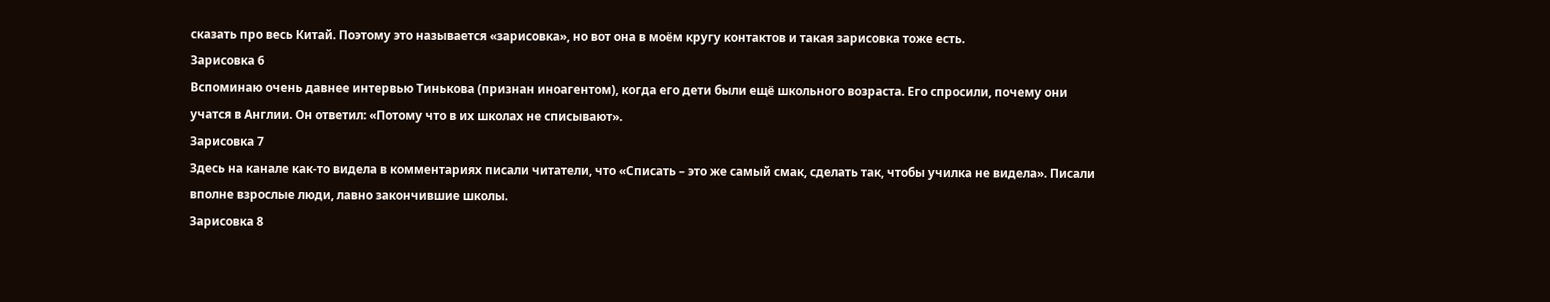сказать про весь Китай. Поэтому это называется «зарисовка», но вот она в моём кругу контактов и такая зарисовка тоже есть.
Зарисовка 6
Вспоминаю очень давнее интервью Тинькова (признан иноагентом), когда его дети были ещё школьного возраста. Его спросили, почему они учатся в Англии. Он ответил: «Потому что в их школах не списывают».
Зарисовка 7
Здесь на канале как-то видела в комментариях писали читатели, что «Списать – это же самый смак, сделать так, чтобы училка не видела». Писали вполне взрослые люди, лавно закончившие школы.
Зарисовка 8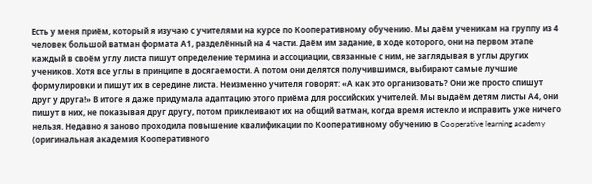Есть у меня приём, который я изучаю с учителями на курсе по Кооперативному обучению. Мы даём ученикам на группу из 4 человек большой ватман формата А1, разделённый на 4 части. Даём им задание, в ходе которого, они на первом этапе каждый в своём углу листа пишут определение термина и ассоциации, связанные с ним, не заглядывая в углы других учеников. Хотя все углы в принципе в досягаемости. А потом они делятся получившимся, выбирают самые лучшие формулировки и пишут их в середине листа. Неизменно учителя говорят: «А как это организовать? Они же просто спишут друг у друга!» В итоге я даже придумала адаптацию этого приёма для российских учителей. Мы выдаём детям листы А4, они пишут в них, не показывая друг другу, потом приклеивают их на общий ватман, когда время истекло и исправить уже ничего нельзя. Недавно я заново проходила повышение квалификации по Кооперативному обучению в Cooperative learning academy (оригинальная академия Кооперативного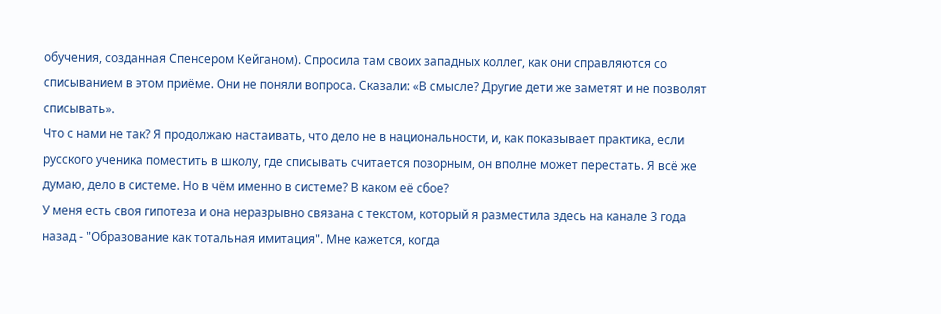обучения, созданная Спенсером Кейганом). Спросила там своих западных коллег, как они справляются со списыванием в этом приёме. Они не поняли вопроса. Сказали: «В смысле? Другие дети же заметят и не позволят списывать».
Что с нами не так? Я продолжаю настаивать, что дело не в национальности, и, как показывает практика, если русского ученика поместить в школу, где списывать считается позорным, он вполне может перестать. Я всё же думаю, дело в системе. Но в чём именно в системе? В каком её сбое?
У меня есть своя гипотеза и она неразрывно связана с текстом, который я разместила здесь на канале 3 года назад - "Образование как тотальная имитация". Мне кажется, когда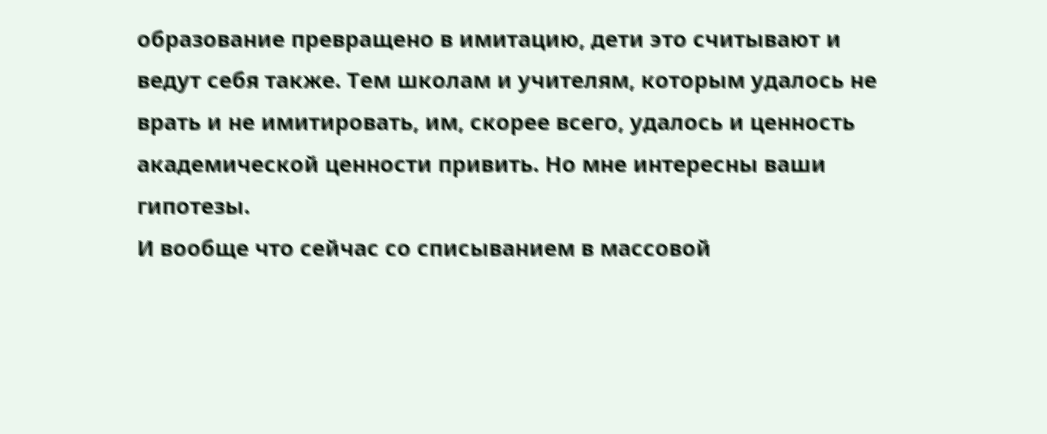образование превращено в имитацию, дети это считывают и ведут себя также. Тем школам и учителям, которым удалось не врать и не имитировать, им, скорее всего, удалось и ценность академической ценности привить. Но мне интересны ваши гипотезы.
И вообще что сейчас со списыванием в массовой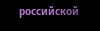российской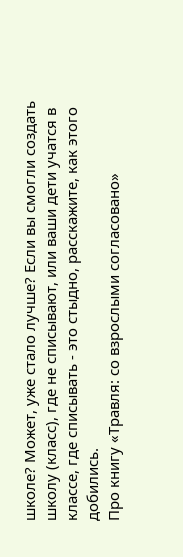школе? Может, уже стало лучше? Если вы смогли создать школу (класс), где не списывают, или ваши дети учатся в классе, где списывать - это стыдно, расскажите, как этого добились.
Про книгу «Травля: со взрослыми согласовано»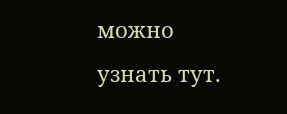можно узнать тут.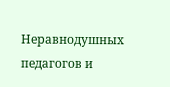Неравнодушных педагогов и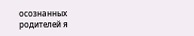осознанных родителей я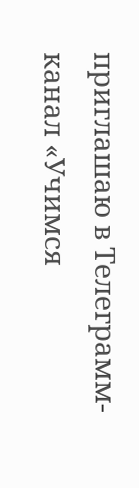приглашаю в Телеграмм-канал «Учимся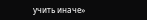учить иначе»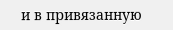и в привязанную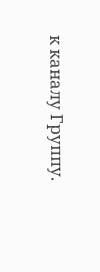к каналу Группу.